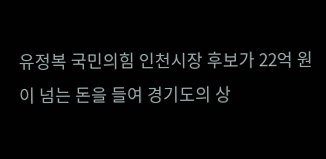유정복 국민의힘 인천시장 후보가 22억 원이 넘는 돈을 들여 경기도의 상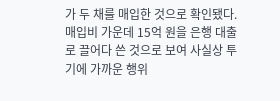가 두 채를 매입한 것으로 확인됐다. 매입비 가운데 15억 원을 은행 대출로 끌어다 쓴 것으로 보여 사실상 투기에 가까운 행위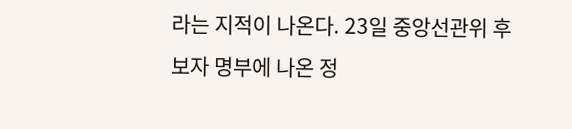라는 지적이 나온다. 23일 중앙선관위 후보자 명부에 나온 정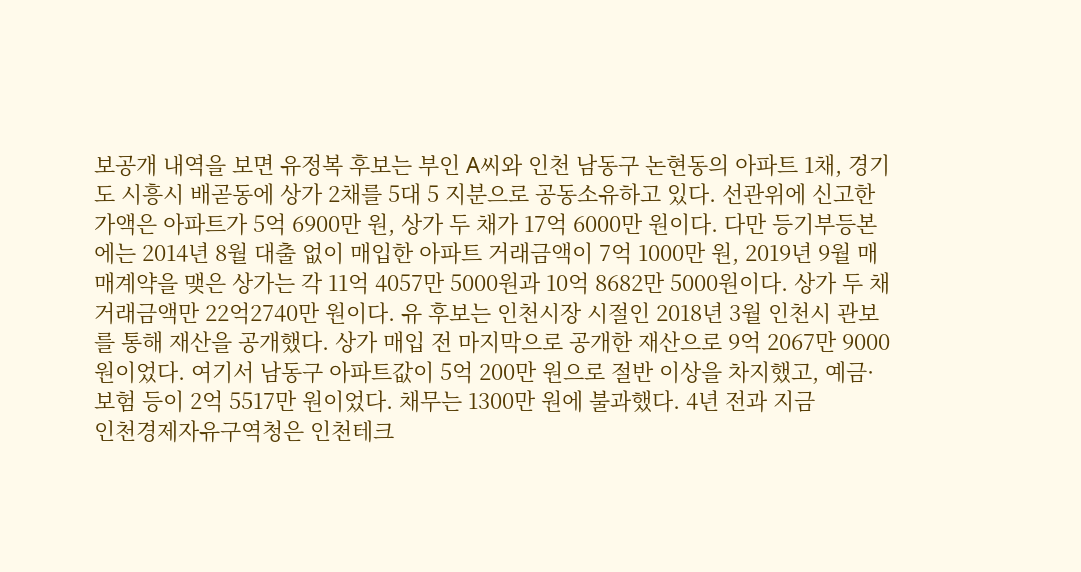보공개 내역을 보면 유정복 후보는 부인 A씨와 인천 남동구 논현동의 아파트 1채, 경기도 시흥시 배곧동에 상가 2채를 5대 5 지분으로 공동소유하고 있다. 선관위에 신고한 가액은 아파트가 5억 6900만 원, 상가 두 채가 17억 6000만 원이다. 다만 등기부등본에는 2014년 8월 대출 없이 매입한 아파트 거래금액이 7억 1000만 원, 2019년 9월 매매계약을 맺은 상가는 각 11억 4057만 5000원과 10억 8682만 5000원이다. 상가 두 채 거래금액만 22억2740만 원이다. 유 후보는 인천시장 시절인 2018년 3월 인천시 관보를 통해 재산을 공개했다. 상가 매입 전 마지막으로 공개한 재산으로 9억 2067만 9000원이었다. 여기서 남동구 아파트값이 5억 200만 원으로 절반 이상을 차지했고, 예금·보험 등이 2억 5517만 원이었다. 채무는 1300만 원에 불과했다. 4년 전과 지금
인천경제자유구역청은 인천테크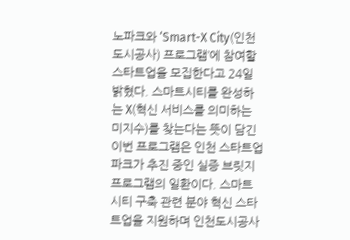노파크와 ‘Smart-X City(인천도시공사) 프로그램’에 참여할 스타트업을 모집한다고 24일 밝혔다. 스마트시티를 완성하는 X(혁신 서비스를 의미하는 미지수)를 찾는다는 뜻이 담긴 이번 프로그램은 인천 스타트업파크가 추진 중인 실증 브릿지 프로그램의 일환이다. 스마트시티 구축 관련 분야 혁신 스타트업을 지원하며 인천도시공사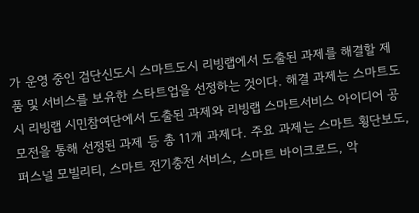가 운영 중인 검단신도시 스마트도시 리빙랩에서 도출된 과제를 해결할 제품 및 서비스를 보유한 스타트업을 선정하는 것이다. 해결 과제는 스마트도시 리빙랩 시민참여단에서 도출된 과제와 리빙랩 스마트서비스 아이디어 공모전을 통해 선정된 과제 등 총 11개 과제다. 주요 과제는 스마트 횡단보도, 퍼스널 모빌리티, 스마트 전기충전 서비스, 스마트 바이크로드, 악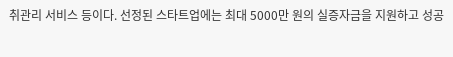취관리 서비스 등이다. 선정된 스타트업에는 최대 5000만 원의 실증자금을 지원하고 성공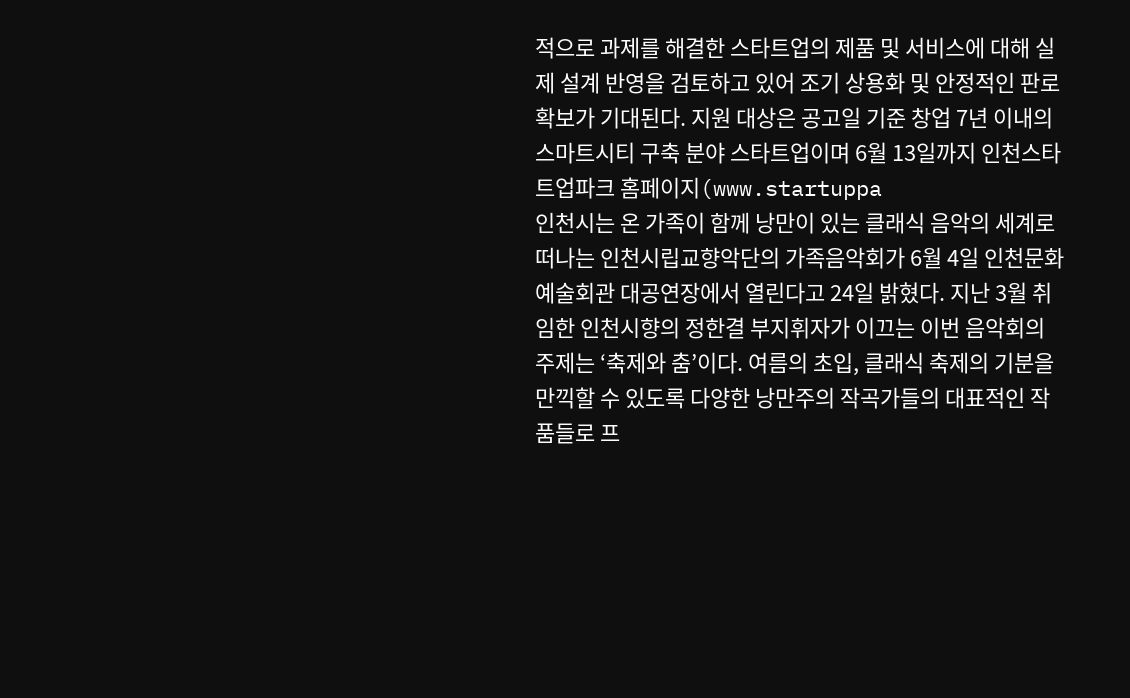적으로 과제를 해결한 스타트업의 제품 및 서비스에 대해 실제 설계 반영을 검토하고 있어 조기 상용화 및 안정적인 판로 확보가 기대된다. 지원 대상은 공고일 기준 창업 7년 이내의 스마트시티 구축 분야 스타트업이며 6월 13일까지 인천스타트업파크 홈페이지(www.startuppa
인천시는 온 가족이 함께 낭만이 있는 클래식 음악의 세계로 떠나는 인천시립교향악단의 가족음악회가 6월 4일 인천문화예술회관 대공연장에서 열린다고 24일 밝혔다. 지난 3월 취임한 인천시향의 정한결 부지휘자가 이끄는 이번 음악회의 주제는 ‘축제와 춤’이다. 여름의 초입, 클래식 축제의 기분을 만끽할 수 있도록 다양한 낭만주의 작곡가들의 대표적인 작품들로 프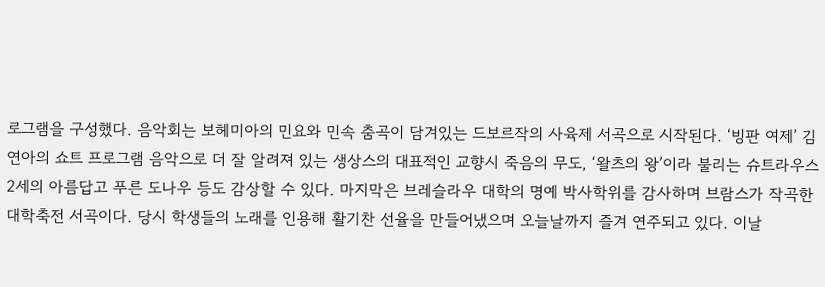로그램을 구성했다. 음악회는 보헤미아의 민요와 민속 춤곡이 담겨있는 드보르작의 사육제 서곡으로 시작된다. ‘빙판 여제’ 김연아의 쇼트 프로그램 음악으로 더 잘 알려져 있는 생상스의 대표적인 교향시 죽음의 무도, ‘왈츠의 왕’이라 불리는 슈트라우스 2세의 아름답고 푸른 도나우 등도 감상할 수 있다. 마지막은 브레슬라우 대학의 명예 박사학위를 감사하며 브람스가 작곡한 대학축전 서곡이다. 당시 학생들의 노래를 인용해 활기찬 선율을 만들어냈으며 오늘날까지 즐겨 연주되고 있다. 이날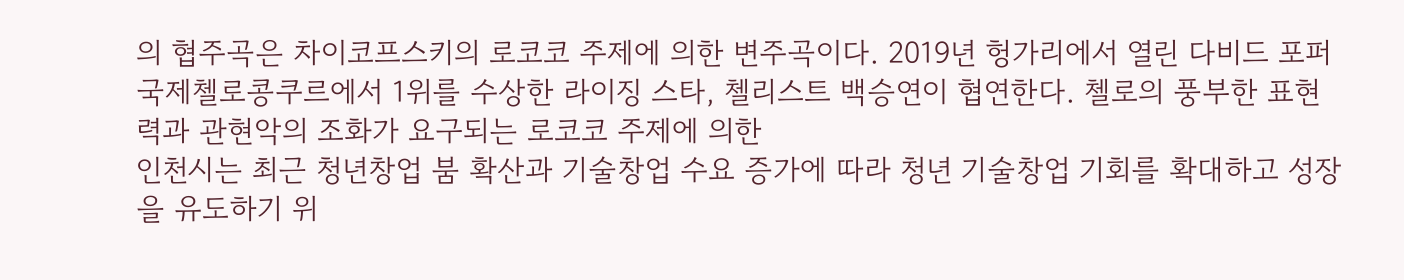의 협주곡은 차이코프스키의 로코코 주제에 의한 변주곡이다. 2019년 헝가리에서 열린 다비드 포퍼 국제첼로콩쿠르에서 1위를 수상한 라이징 스타, 첼리스트 백승연이 협연한다. 첼로의 풍부한 표현력과 관현악의 조화가 요구되는 로코코 주제에 의한
인천시는 최근 청년창업 붐 확산과 기술창업 수요 증가에 따라 청년 기술창업 기회를 확대하고 성장을 유도하기 위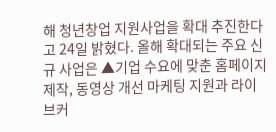해 청년창업 지원사업을 확대 추진한다고 24일 밝혔다. 올해 확대되는 주요 신규 사업은 ▲기업 수요에 맞춘 홈페이지 제작, 동영상 개선 마케팅 지원과 라이브커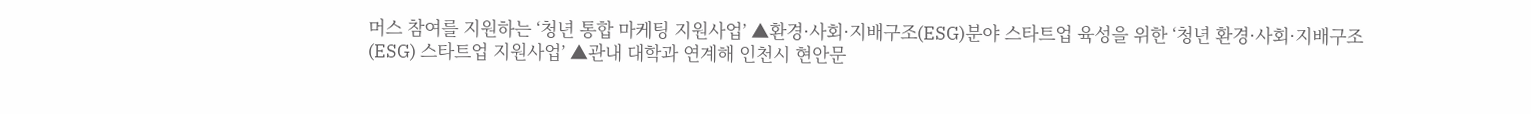머스 참여를 지원하는 ‘청년 통합 마케팅 지원사업’ ▲환경·사회·지배구조(ESG)분야 스타트업 육성을 위한 ‘청년 환경·사회·지배구조(ESG) 스타트업 지원사업’ ▲관내 대학과 연계해 인천시 현안문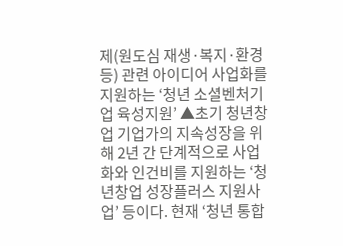제(원도심 재생·복지·환경 등) 관련 아이디어 사업화를 지원하는 ‘청년 소셜벤처기업 육성지원’ ▲초기 청년창업 기업가의 지속성장을 위해 2년 간 단계적으로 사업화와 인건비를 지원하는 ‘청년창업 성장플러스 지원사업’ 등이다. 현재 ‘청년 통합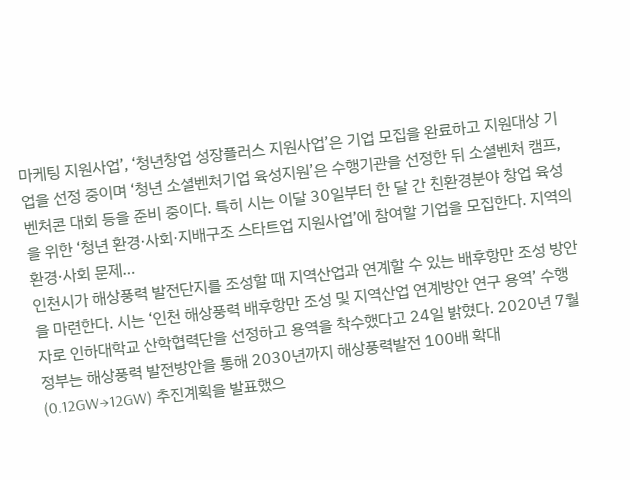마케팅 지원사업’, ‘청년창업 성장플러스 지원사업’은 기업 모집을 완료하고 지원대상 기업을 선정 중이며 ‘청년 소셜벤처기업 육성지원’은 수행기관을 선정한 뒤 소셜벤처 캠프, 벤처콘 대회 등을 준비 중이다. 특히 시는 이달 30일부터 한 달 간 친환경분야 창업 육성을 위한 ‘청년 환경·사회·지배구조 스타트업 지원사업’에 참여할 기업을 모집한다. 지역의 환경·사회 문제…
인천시가 해상풍력 발전단지를 조성할 때 지역산업과 연계할 수 있는 배후항만 조성 방안을 마련한다. 시는 ‘인천 해상풍력 배후항만 조성 및 지역산업 연계방안 연구 용역’ 수행자로 인하대학교 산학협력단을 선정하고 용역을 착수했다고 24일 밝혔다. 2020년 7월 정부는 해상풍력 발전방안을 통해 2030년까지 해상풍력발전 100배 확대(0.12GW→12GW) 추진계획을 발표했으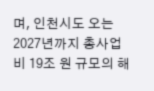며, 인천시도 오는 2027년까지 총사업비 19조 원 규모의 해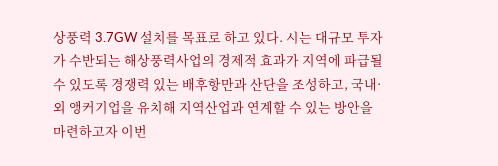상풍력 3.7GW 설치를 목표로 하고 있다. 시는 대규모 투자가 수반되는 해상풍력사업의 경제적 효과가 지역에 파급될 수 있도록 경쟁력 있는 배후항만과 산단을 조성하고, 국내·외 앵커기업을 유치해 지역산업과 연계할 수 있는 방안을 마련하고자 이번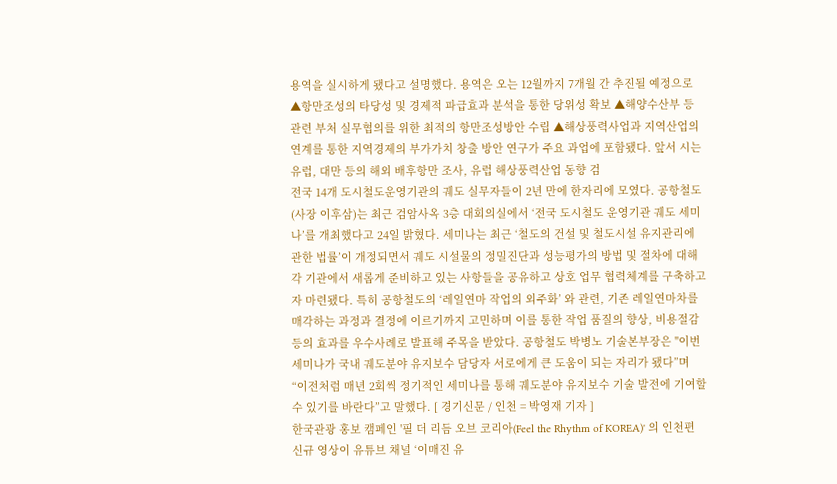용역을 실시하게 됐다고 설명했다. 용역은 오는 12월까지 7개월 간 추진될 예정으로 ▲항만조성의 타당성 및 경제적 파급효과 분석을 통한 당위성 확보 ▲해양수산부 등 관련 부처 실무협의를 위한 최적의 항만조성방안 수립 ▲해상풍력사업과 지역산업의 연계를 통한 지역경제의 부가가치 창출 방안 연구가 주요 과업에 포함됐다. 앞서 시는 유럽, 대만 등의 해외 배후항만 조사, 유럽 해상풍력산업 동향 검
전국 14개 도시철도운영기관의 궤도 실무자들이 2년 만에 한자리에 모였다. 공항철도(사장 이후삼)는 최근 검암사옥 3층 대회의실에서 ‘전국 도시철도 운영기관 궤도 세미나’를 개최했다고 24일 밝혔다. 세미나는 최근 ‘철도의 건설 및 철도시설 유지관리에 관한 법률’이 개정되면서 궤도 시설물의 정밀진단과 성능평가의 방법 및 절차에 대해 각 기관에서 새롭게 준비하고 있는 사항들을 공유하고 상호 업무 협력체계를 구축하고자 마련됐다. 특히 공항철도의 ‘레일연마 작업의 외주화’ 와 관련, 기존 레일연마차를 매각하는 과정과 결정에 이르기까지 고민하며 이를 통한 작업 품질의 향상, 비용절감 등의 효과를 우수사례로 발표해 주목을 받았다. 공항철도 박병노 기술본부장은 "이번 세미나가 국내 궤도분야 유지보수 담당자 서로에게 큰 도움이 되는 자리가 됐다”며 “이전처럼 매년 2회씩 정기적인 세미나를 통해 궤도분야 유지보수 기술 발전에 기여할 수 있기를 바란다”고 말했다. [ 경기신문 / 인천 = 박영재 기자 ]
한국관광 홍보 캠페인 '필 더 리듬 오브 코리아(Feel the Rhythm of KOREA)' 의 인천편 신규 영상이 유튜브 채널 ‘이매진 유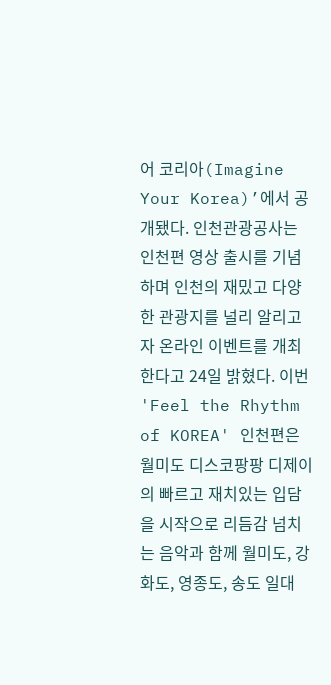어 코리아(Imagine Your Korea)’에서 공개됐다. 인천관광공사는 인천편 영상 출시를 기념하며 인천의 재밌고 다양한 관광지를 널리 알리고자 온라인 이벤트를 개최한다고 24일 밝혔다. 이번 'Feel the Rhythm of KOREA' 인천편은 월미도 디스코팡팡 디제이의 빠르고 재치있는 입담을 시작으로 리듬감 넘치는 음악과 함께 월미도, 강화도, 영종도, 송도 일대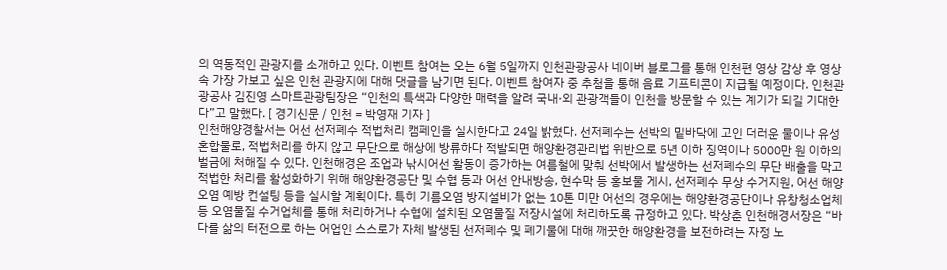의 역동적인 관광지를 소개하고 있다. 이벤트 참여는 오는 6월 5일까지 인천관광공사 네이버 블로그를 통해 인천편 영상 감상 후 영상 속 가장 가보고 싶은 인천 관광지에 대해 댓글을 남기면 된다. 이벤트 참여자 중 추첨을 통해 음료 기프티콘이 지급될 예정이다. 인천관광공사 김진영 스마트관광팀장은 “인천의 특색과 다양한 매력을 알려 국내·외 관광객들이 인천을 방문할 수 있는 계기가 되길 기대한다”고 말했다. [ 경기신문 / 인천 = 박영재 기자 ]
인천해양경찰서는 어선 선저폐수 적법처리 캠페인을 실시한다고 24일 밝혔다. 선저폐수는 선박의 밑바닥에 고인 더러운 물이나 유성 혼합물로, 적법처리를 하지 않고 무단으로 해상에 방류하다 적발되면 해양환경관리법 위반으로 5년 이하 징역이나 5000만 원 이하의 벌금에 처해질 수 있다. 인천해경은 조업과 낚시어선 활동이 증가하는 여름철에 맞춰 선박에서 발생하는 선저폐수의 무단 배출을 막고 적법한 처리를 활성화하기 위해 해양환경공단 및 수협 등과 어선 안내방송, 현수막 등 홍보물 게시, 선저폐수 무상 수거지원, 어선 해양오염 예방 컨설팅 등을 실시할 계획이다. 특히 기름오염 방지설비가 없는 10톤 미만 어선의 경우에는 해양환경공단이나 유창청소업체 등 오염물질 수거업체를 통해 처리하거나 수협에 설치된 오염물질 저장시설에 처리하도록 규정하고 있다. 박상춘 인천해경서장은 “바다를 삶의 터전으로 하는 어업인 스스로가 자체 발생된 선저폐수 및 폐기물에 대해 깨끗한 해양환경을 보전하려는 자정 노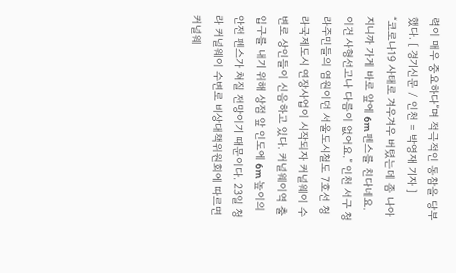력이 매우 중요하다”며 적극적인 동참을 당부했다. [ 경기신문 / 인천 = 박영재 기자 ]
“코로나19 사태로 겨우겨우 버텼는데 좀 나아지니까 가게 바로 앞에 6m 펜스를 친다네요. 이건 사형선고나 다름이 없어요.” 인천 서구 청라주민들의 염원이던 서울도시철도 7호선 청라국제도시 연장사업이 시작되자 커널웨이 수변로 상인들이 신음하고 있다. 커널웨이역 출입구를 내기 위해 상점 앞 인도에 6m 높이의 안전 펜스가 쳐질 전망이기 때문이다. 23일 청라 커널웨이 수변로 비상대책위원회에 따르면 커널웨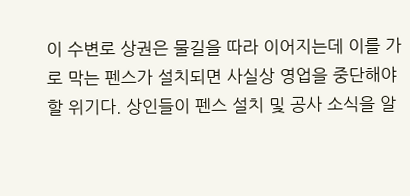이 수변로 상권은 물길을 따라 이어지는데 이를 가로 막는 펜스가 설치되면 사실상 영업을 중단해야 할 위기다. 상인들이 펜스 설치 및 공사 소식을 알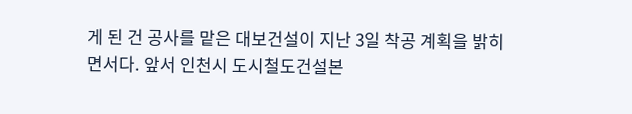게 된 건 공사를 맡은 대보건설이 지난 3일 착공 계획을 밝히면서다. 앞서 인천시 도시철도건설본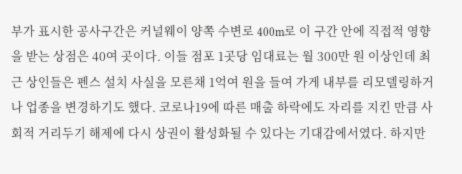부가 표시한 공사구간은 커널웨이 양쪽 수변로 400m로 이 구간 안에 직접적 영향을 받는 상점은 40여 곳이다. 이들 점포 1곳당 임대료는 월 300만 원 이상인데 최근 상인들은 펜스 설치 사실을 모른채 1억여 원을 들여 가게 내부를 리모델링하거나 업종을 변경하기도 했다. 코로나19에 따른 매출 하락에도 자리를 지킨 만큼 사회적 거리두기 해제에 다시 상권이 활성화될 수 있다는 기대감에서였다. 하지만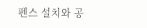펜스 설치와 공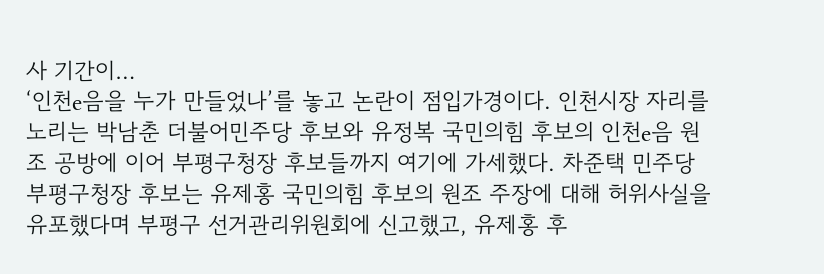사 기간이…
‘인천e음을 누가 만들었나’를 놓고 논란이 점입가경이다. 인천시장 자리를 노리는 박남춘 더불어민주당 후보와 유정복 국민의힘 후보의 인천e음 원조 공방에 이어 부평구청장 후보들까지 여기에 가세했다. 차준택 민주당 부평구청장 후보는 유제홍 국민의힘 후보의 원조 주장에 대해 허위사실을 유포했다며 부평구 선거관리위원회에 신고했고, 유제홍 후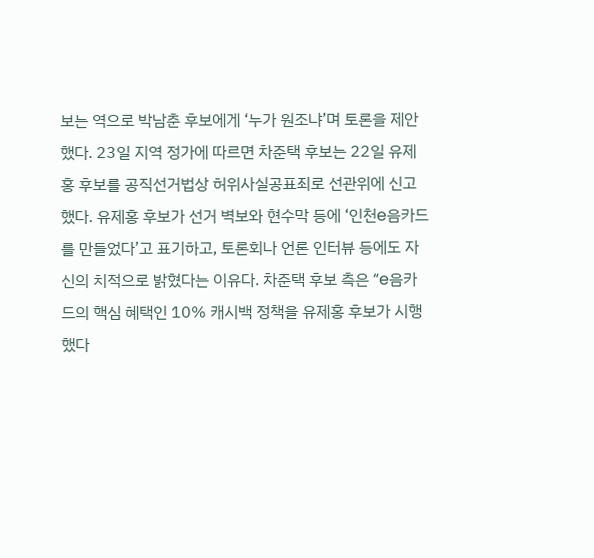보는 역으로 박남춘 후보에게 ‘누가 원조냐’며 토론을 제안했다. 23일 지역 정가에 따르면 차준택 후보는 22일 유제홍 후보를 공직선거법상 허위사실공표죄로 선관위에 신고했다. 유제홍 후보가 선거 벽보와 현수막 등에 ‘인천e음카드를 만들었다’고 표기하고, 토론회나 언론 인터뷰 등에도 자신의 치적으로 밝혔다는 이유다. 차준택 후보 측은 “e음카드의 핵심 혜택인 10% 캐시백 정책을 유제홍 후보가 시행했다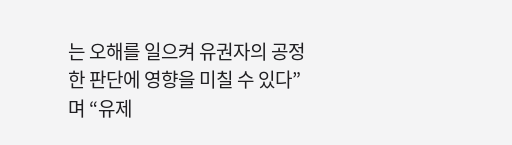는 오해를 일으켜 유권자의 공정한 판단에 영향을 미칠 수 있다”며 “유제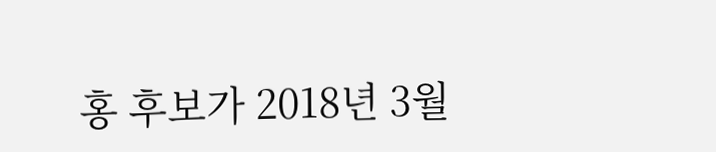홍 후보가 2018년 3월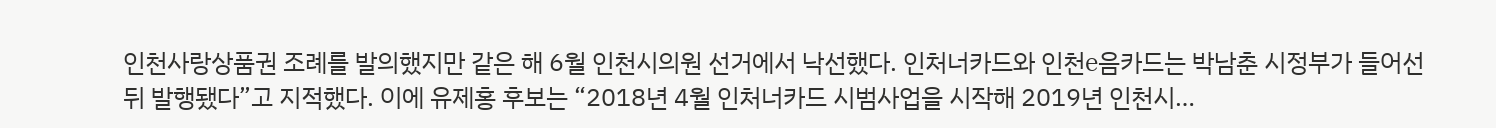인천사랑상품권 조례를 발의했지만 같은 해 6월 인천시의원 선거에서 낙선했다. 인처너카드와 인천e음카드는 박남춘 시정부가 들어선 뒤 발행됐다”고 지적했다. 이에 유제홍 후보는 “2018년 4월 인처너카드 시범사업을 시작해 2019년 인천시…